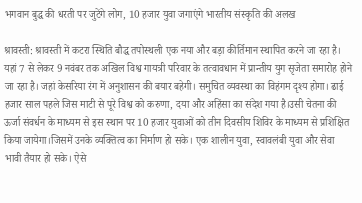भगवान बुद्ध की धरती पर जुटेंगे लोग, 10 हजार युवा जगाएंगे भारतीय संस्कृति की अलख

श्रावस्ती: श्रावस्ती में कटरा स्थिति बौद्ध तपोस्थली एक नया और बड़ा कीर्तिमान स्थापित करने जा रहा है। यहां 7 से लेकर 9 नवंबर तक अखिल विश्व गायत्री परिवार के तत्वावधान में प्रान्तीय युग सृजेता समारोह होने जा रहा है। जहां केसरिया रंग में अनुशासन की बयार बहेगी। समुचित व्यवस्था का विहंगम दृश्य होगा। ढाई हजार साल पहले जिस माटी से पूरे विश्व को करुणा, दया और अहिंसा का संदेश गया है।उसी चेतना की ऊर्जा संवर्धन के माध्यम से इस स्थान पर 10 हजार युवाओं को तीन दिवसीय शिविर के माध्यम से प्रशिक्षित किया जायेगा।जिसमें उनके व्यक्तित्व का निर्माण हो सके। एक शालीन युवा, स्वावलंबी युवा और सेवा भावी तैयार हो सके। ऐसे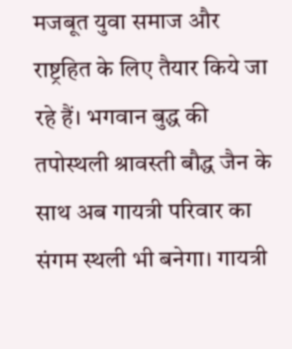मजबूत युवा समाज और राष्ट्रहित के लिए तैयार किये जा रहे हैं। भगवान बुद्ध की तपोस्थली श्रावस्ती बौद्ध जैन के साथ अब गायत्री परिवार का संगम स्थली भी बनेगा। गायत्री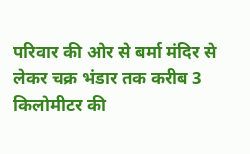परिवार की ओर से बर्मा मंदिर से लेकर चक्र भंडार तक करीब 3 किलोमीटर की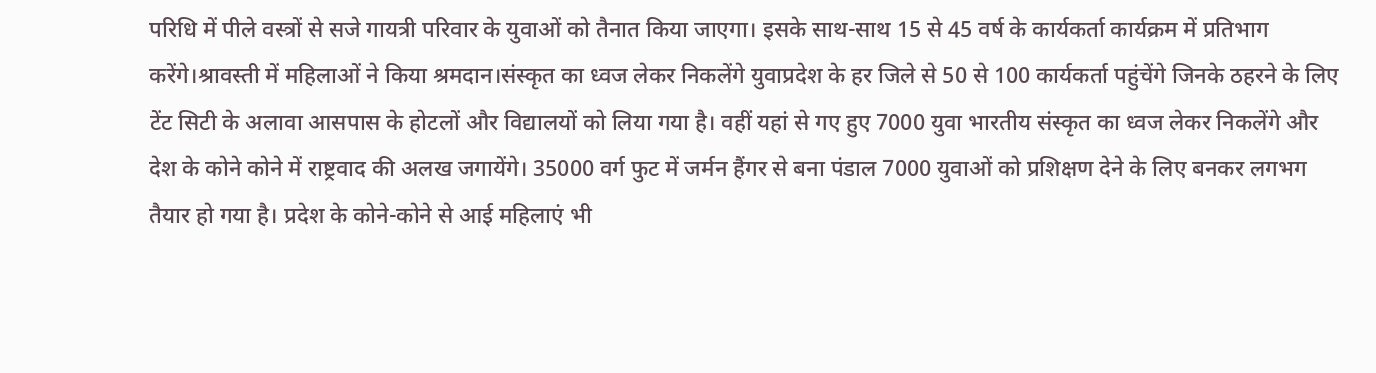परिधि में पीले वस्त्रों से सजे गायत्री परिवार के युवाओं को तैनात किया जाएगा। इसके साथ-साथ 15 से 45 वर्ष के कार्यकर्ता कार्यक्रम में प्रतिभाग करेंगे।श्रावस्ती में महिलाओं ने किया श्रमदान।संस्कृत का ध्वज लेकर निकलेंगे युवाप्रदेश के हर जिले से 50 से 100 कार्यकर्ता पहुंचेंगे जिनके ठहरने के लिए टेंट सिटी के अलावा आसपास के होटलों और विद्यालयों को लिया गया है। वहीं यहां से गए हुए 7000 युवा भारतीय संस्कृत का ध्वज लेकर निकलेंगे और देश के कोने कोने में राष्ट्रवाद की अलख जगायेंगे। 35000 वर्ग फुट में जर्मन हैंगर से बना पंडाल 7000 युवाओं को प्रशिक्षण देने के लिए बनकर लगभग तैयार हो गया है। प्रदेश के कोने-कोने से आई महिलाएं भी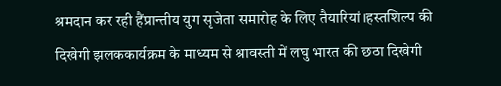श्रमदान कर रही हैंप्रान्तीय युग सृजेता समारोह के लिए तैयारियां।हस्तशिल्प की दिखेगी झलककार्यक्रम के माध्यम से श्रावस्ती में लघु भारत की छठा दिखेगी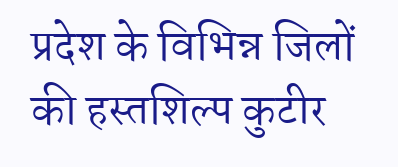प्रदेश के विभिन्न जिलों की हस्तशिल्प कुटीर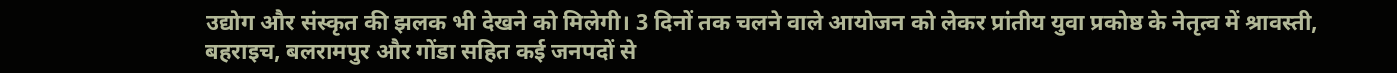उद्योग और संस्कृत की झलक भी देखने को मिलेगी। 3 दिनों तक चलने वाले आयोजन को लेकर प्रांतीय युवा प्रकोष्ठ के नेतृत्व में श्रावस्ती, बहराइच, बलरामपुर और गोंडा सहित कई जनपदों से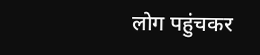लोग पहुंचकर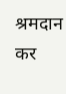श्रमदान कर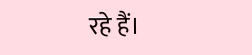रहे हैं।